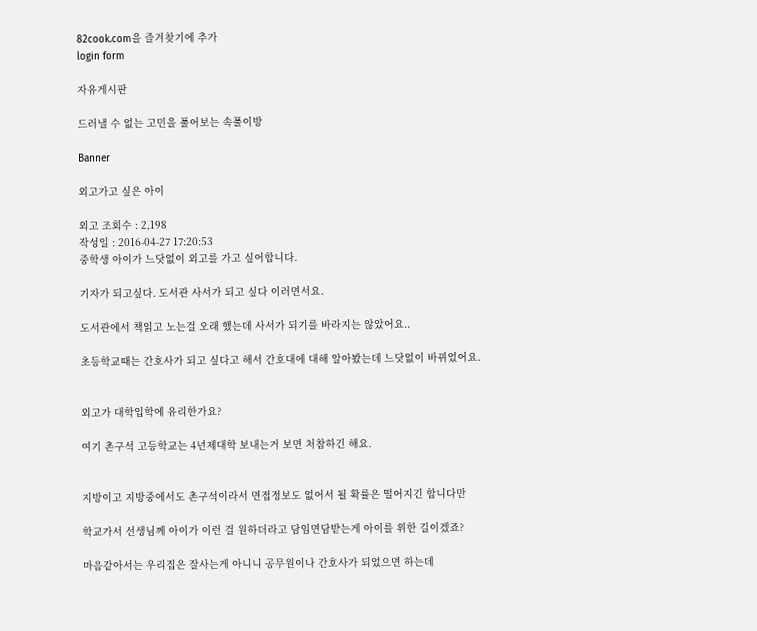82cook.com을 즐겨찾기에 추가
login form

자유게시판

드러낼 수 없는 고민을 풀어보는 속풀이방

Banner

외고가고 싶은 아이

외고 조회수 : 2,198
작성일 : 2016-04-27 17:20:53
중학생 아이가 느닷없이 외고를 가고 싶어합니다.

기자가 되고싶다. 도서관 사서가 되고 싶다 이러면서요.

도서관에서 책읽고 노는걸 오래 했는데 사서가 되기를 바라지는 않았어요..

초등학교때는 간호사가 되고 싶다고 해서 간호대에 대해 알아봤는데 느닷없이 바뀌었어요.


외고가 대학입학에 유리한가요?

여기 촌구석 고등학교는 4년제대학 보내는거 보면 처참하긴 해요.


지방이고 지방중에서도 촌구석이라서 면접정보도 없어서 될 확률은 떨어지긴 합니다만

학교가서 선생님께 아이가 이런 걸 원하더라고 담임면담받는게 아이를 위한 길이겠죠?

마음같아서는 우리집은 잘사는게 아니니 공무원이나 간호사가 되었으면 하는데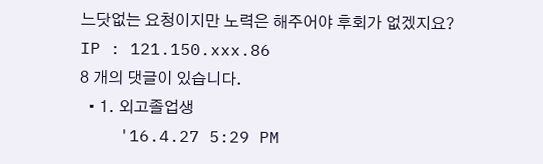느닷없는 요청이지만 노력은 해주어야 후회가 없겠지요?
IP : 121.150.xxx.86
8 개의 댓글이 있습니다.
  • 1. 외고졸업생
    '16.4.27 5:29 PM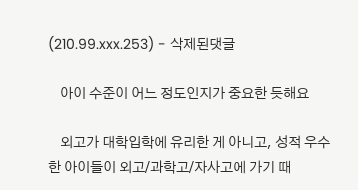(210.99.xxx.253) - 삭제된댓글

    아이 수준이 어느 정도인지가 중요한 듯해요

    외고가 대학입학에 유리한 게 아니고, 성적 우수한 아이들이 외고/과학고/자사고에 가기 때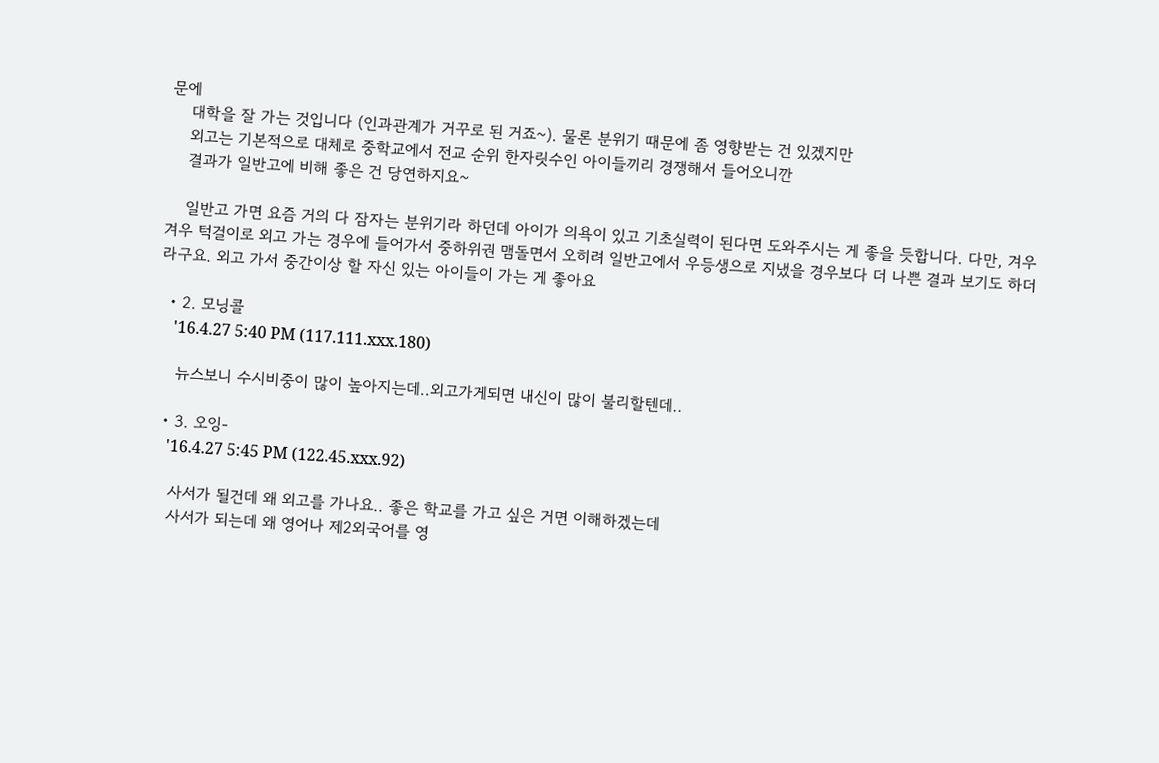문에
    대학을 잘 가는 것입니다 (인과관계가 거꾸로 된 거죠~). 물론 분위기 때문에 좀 영향받는 건 있겠지만
    외고는 기본적으로 대체로 중학교에서 전교 순위 한자릿수인 아이들끼리 경쟁해서 들어오니깐
    결과가 일반고에 비해 좋은 건 당연하지요~

    일반고 가면 요즘 거의 다 잠자는 분위기라 하던데 아이가 의욕이 있고 기초실력이 된다면 도와주시는 게 좋을 듯합니다. 다만, 겨우겨우 턱걸이로 외고 가는 경우에 들어가서 중하위권 맴돌면서 오히려 일반고에서 우등생으로 지냈을 경우보다 더 나쁜 결과 보기도 하더라구요. 외고 가서 중간이상 할 자신 있는 아이들이 가는 게 좋아요

  • 2. 모닝콜
    '16.4.27 5:40 PM (117.111.xxx.180)

    뉴스보니 수시비중이 많이 높아지는데..외고가게되면 내신이 많이 불리할텐데..

  • 3. 오잉-
    '16.4.27 5:45 PM (122.45.xxx.92)

    사서가 될건데 왜 외고를 가나요.. 좋은 학교를 가고 싶은 거면 이해하겠는데
    사서가 되는데 왜 영어나 제2외국어를 영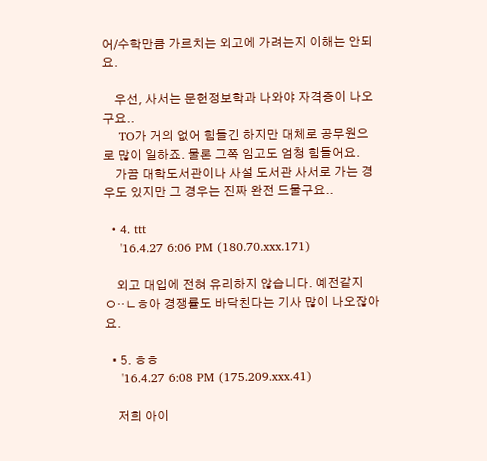어/수학만큼 가르치는 외고에 가려는지 이해는 안되요.

    우선, 사서는 문헌정보학과 나와야 자격증이 나오구요..
    TO가 거의 없어 힘들긴 하지만 대체로 공무원으로 많이 일하죠. 물론 그쪽 임고도 엄청 힘들어요.
    가끔 대학도서관이나 사설 도서관 사서로 가는 경우도 있지만 그 경우는 진짜 완전 드물구요..

  • 4. ttt
    '16.4.27 6:06 PM (180.70.xxx.171)

    외고 대입에 전혀 유리하지 않습니다. 예전같지 ㅇ‥ㄴㅎ아 경쟁률도 바닥친다는 기사 많이 나오잖아요.

  • 5. ㅎㅎ
    '16.4.27 6:08 PM (175.209.xxx.41)

    저희 아이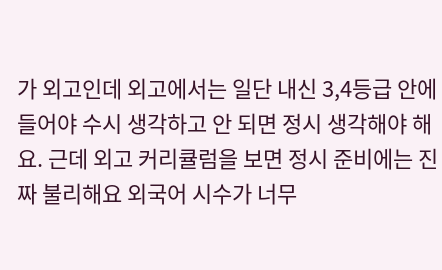가 외고인데 외고에서는 일단 내신 3,4등급 안에 들어야 수시 생각하고 안 되면 정시 생각해야 해요. 근데 외고 커리큘럼을 보면 정시 준비에는 진짜 불리해요 외국어 시수가 너무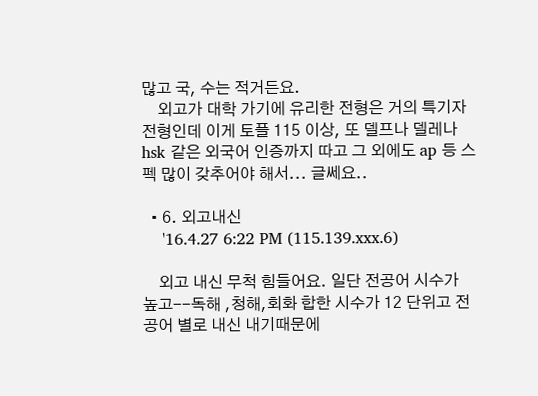많고 국, 수는 적거든요.
    외고가 대학 가기에 유리한 전형은 거의 특기자 전형인데 이게 토플 115 이상, 또 델프나 델레나 hsk 같은 외국어 인증까지 따고 그 외에도 ap 등 스펙 많이 갖추어야 해서... 글쎄요..

  • 6. 외고내신
    '16.4.27 6:22 PM (115.139.xxx.6)

    외고 내신 무척 힘들어요. 일단 전공어 시수가 높고--독해 ,청해,회화 합한 시수가 12 단위고 전공어 별로 내신 내기때문에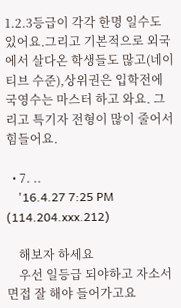1.2.3등급이 각각 한명 일수도 있어요.그리고 기본적으로 외국에서 살다온 학생들도 많고(네이티브 수준),상위권은 입학전에 국영수는 마스터 하고 와요. 그리고 특기자 전형이 많이 줄어서 힘들어요.

  • 7. ..
    '16.4.27 7:25 PM (114.204.xxx.212)

    해보자 하세요
    우선 일등급 되야하고 자소서 면접 잘 해야 들어가고요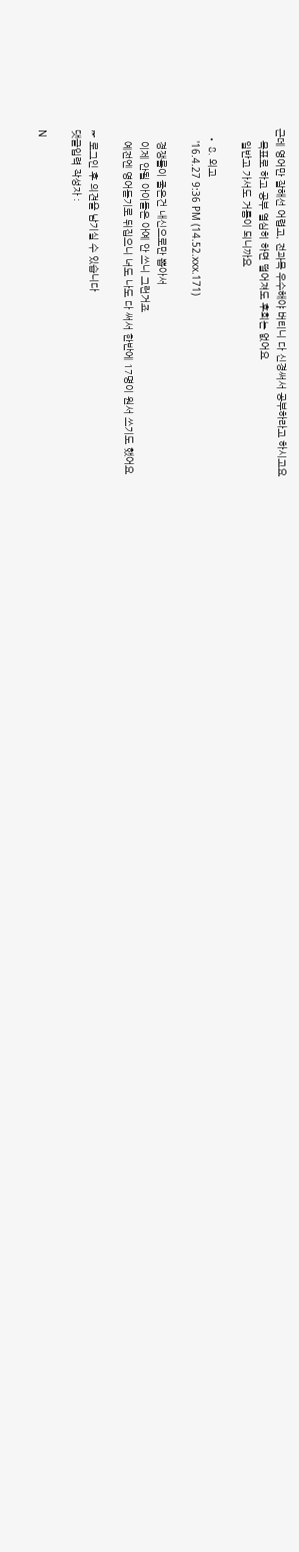근데 영어만 잘해선 어렵고, 전과목 우수해야 버티니 다 신경써서 공부하라고 하시고요
    목표로 하고 공부 열심히 하면 떨어져도 후회는 없어요
    일반고 가서도 거름이 되니까요

  • 8. 외고
    '16.4.27 9:36 PM (14.52.xxx.171)

    경쟁률이 줄은건 내신으로만 뽑아서
    이제 안될 아이들은 아예 안 쓰니 그런거죠
    예전엔 영어듣기로 뒤집으니 너도 나도 다 써서 한반에 17명이 원서 쓰기도 했어요

☞ 로그인 후 의견을 남기실 수 있습니다
댓글입력 작성자 :

N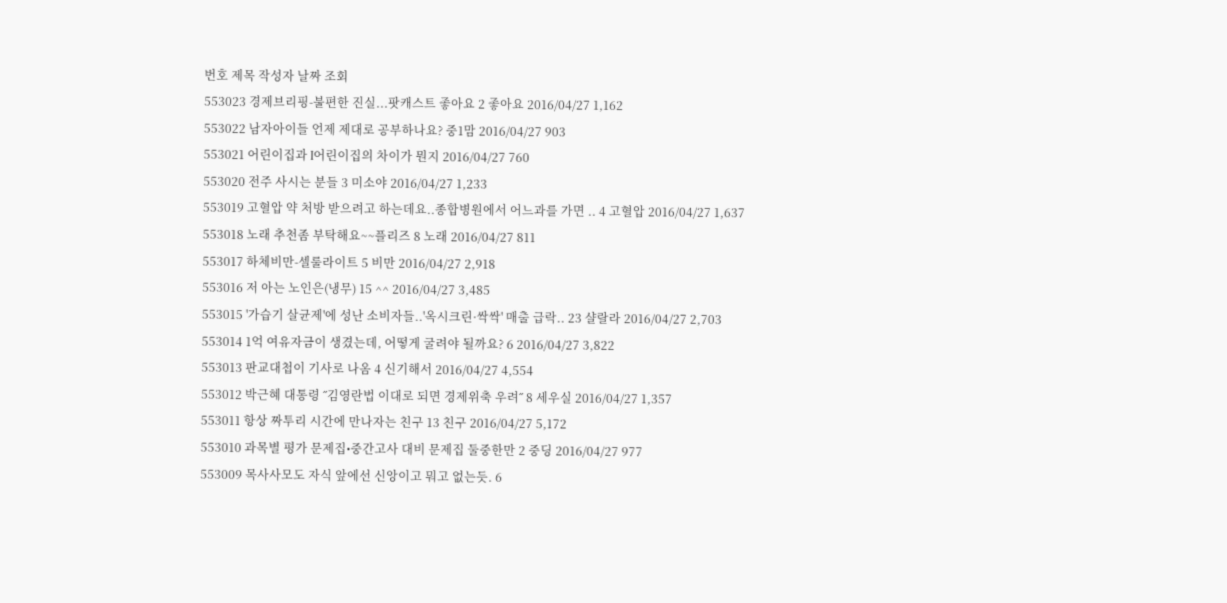번호 제목 작성자 날짜 조회
553023 경제브리핑-불편한 진실...팟캐스트 좋아요 2 좋아요 2016/04/27 1,162
553022 남자아이들 언제 제대로 공부하나요? 중1맘 2016/04/27 903
553021 어린이집과 I어린이집의 차이가 뭔지 2016/04/27 760
553020 전주 사시는 분들 3 미소야 2016/04/27 1,233
553019 고혈압 약 처방 받으려고 하는데요..종합병원에서 어느과를 가면 .. 4 고혈압 2016/04/27 1,637
553018 노래 추천좀 부탁해요~~플리즈 8 노래 2016/04/27 811
553017 하체비만-셀룰라이트 5 비만 2016/04/27 2,918
553016 저 아는 노인은(냉무) 15 ^^ 2016/04/27 3,485
553015 '가습기 살균제'에 성난 소비자들..'옥시크린·싹싹' 매출 급락.. 23 샬랄라 2016/04/27 2,703
553014 1억 여유자금이 생겼는데, 어떻게 굴려야 될까요? 6 2016/04/27 3,822
553013 판교대첩이 기사로 나옴 4 신기해서 2016/04/27 4,554
553012 박근혜 대통령 ˝김영란법 이대로 되면 경제위축 우려˝ 8 세우실 2016/04/27 1,357
553011 항상 짜투리 시간에 만나자는 친구 13 친구 2016/04/27 5,172
553010 과목별 평가 문제집•중간고사 대비 문제집 둘중한만 2 중딩 2016/04/27 977
553009 목사사모도 자식 앞에선 신앙이고 뭐고 없는듯. 6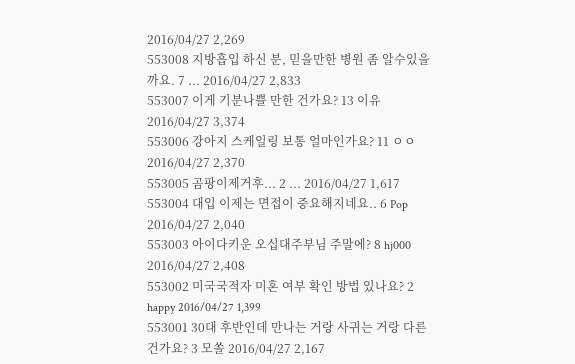2016/04/27 2,269
553008 지방흡입 하신 분, 믿을만한 병원 좀 알수있을까요. 7 ... 2016/04/27 2,833
553007 이게 기분나쁠 만한 건가요? 13 이유 2016/04/27 3,374
553006 강아지 스케일링 보통 얼마인가요? 11 ㅇㅇ 2016/04/27 2,370
553005 곰팡이제거후... 2 ... 2016/04/27 1,617
553004 대입 이제는 면접이 중요해지네요.. 6 Pop 2016/04/27 2,040
553003 아이다키운 오십대주부님 주말에? 8 hj000 2016/04/27 2,408
553002 미국국적자 미혼 여부 확인 방법 있나요? 2 happy 2016/04/27 1,399
553001 30대 후반인데 만나는 거랑 사귀는 거랑 다른건가요? 3 모쏠 2016/04/27 2,167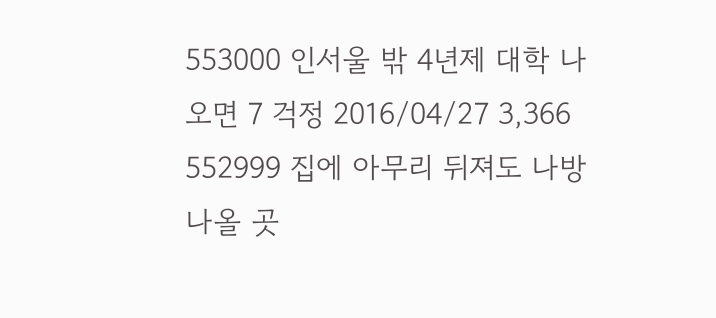553000 인서울 밖 4년제 대학 나오면 7 걱정 2016/04/27 3,366
552999 집에 아무리 뒤져도 나방 나올 곳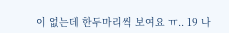이 없는데 한두마리씩 보여요 ㅠ.. 19 나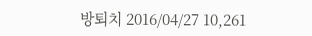방퇴치 2016/04/27 10,261